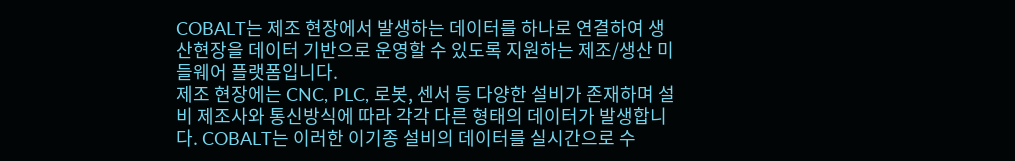COBALT는 제조 현장에서 발생하는 데이터를 하나로 연결하여 생산현장을 데이터 기반으로 운영할 수 있도록 지원하는 제조/생산 미들웨어 플랫폼입니다.
제조 현장에는 CNC, PLC, 로봇, 센서 등 다양한 설비가 존재하며 설비 제조사와 통신방식에 따라 각각 다른 형태의 데이터가 발생합니다. COBALT는 이러한 이기종 설비의 데이터를 실시간으로 수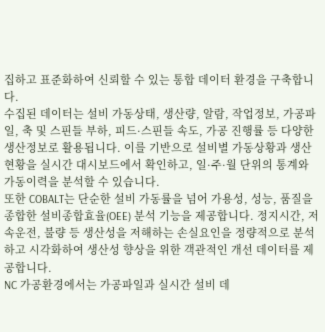집하고 표준화하여 신뢰할 수 있는 통합 데이터 환경을 구축합니다.
수집된 데이터는 설비 가동상태, 생산량, 알람, 작업정보, 가공파일, 축 및 스핀들 부하, 피드·스핀들 속도, 가공 진행률 등 다양한 생산정보로 활용됩니다. 이를 기반으로 설비별 가동상황과 생산현황을 실시간 대시보드에서 확인하고, 일·주·월 단위의 통계와 가동이력을 분석할 수 있습니다.
또한 COBALT는 단순한 설비 가동률을 넘어 가용성, 성능, 품질을 종합한 설비종합효율(OEE) 분석 기능을 제공합니다. 정지시간, 저속운전, 불량 등 생산성을 저해하는 손실요인을 정량적으로 분석하고 시각화하여 생산성 향상을 위한 객관적인 개선 데이터를 제공합니다.
NC 가공환경에서는 가공파일과 실시간 설비 데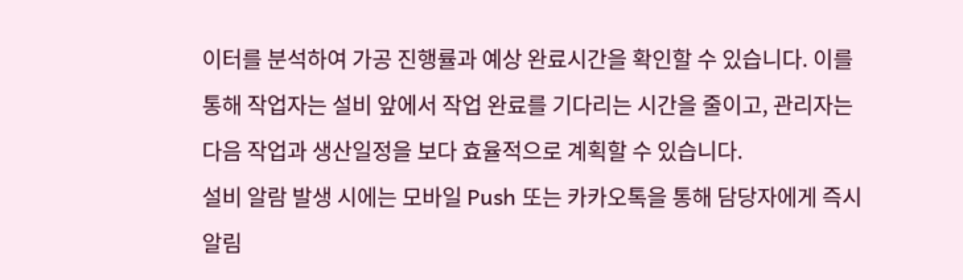이터를 분석하여 가공 진행률과 예상 완료시간을 확인할 수 있습니다. 이를 통해 작업자는 설비 앞에서 작업 완료를 기다리는 시간을 줄이고, 관리자는 다음 작업과 생산일정을 보다 효율적으로 계획할 수 있습니다.
설비 알람 발생 시에는 모바일 Push 또는 카카오톡을 통해 담당자에게 즉시 알림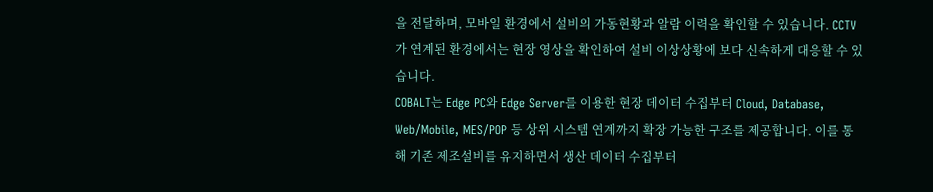을 전달하며, 모바일 환경에서 설비의 가동현황과 알람 이력을 확인할 수 있습니다. CCTV가 연계된 환경에서는 현장 영상을 확인하여 설비 이상상황에 보다 신속하게 대응할 수 있습니다.
COBALT는 Edge PC와 Edge Server를 이용한 현장 데이터 수집부터 Cloud, Database, Web/Mobile, MES/POP 등 상위 시스템 연계까지 확장 가능한 구조를 제공합니다. 이를 통해 기존 제조설비를 유지하면서 생산 데이터 수집부터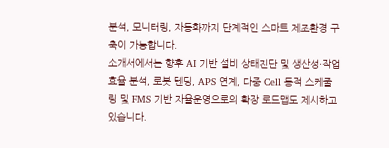분석, 모니터링, 자동화까지 단계적인 스마트 제조환경 구축이 가능합니다.
소개서에서는 향후 AI 기반 설비 상태진단 및 생산성·작업효율 분석, 로봇 텐딩, APS 연계, 다중 Cell 동적 스케줄링 및 FMS 기반 자율운영으로의 확장 로드맵도 제시하고 있습니다.